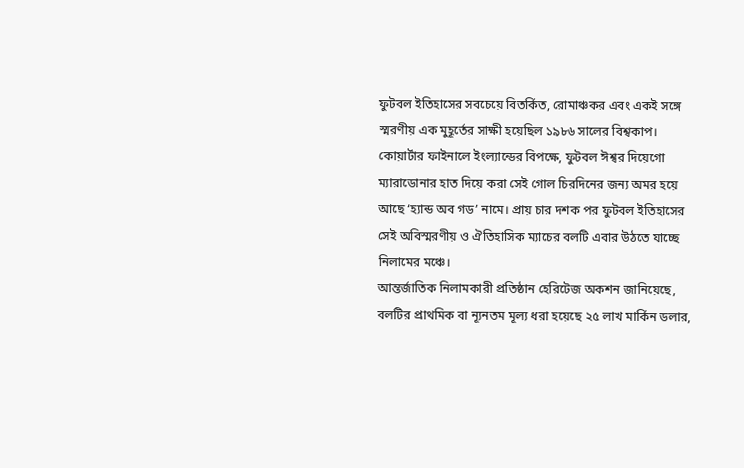ফুটবল ইতিহাসের সবচেয়ে বিতর্কিত, রোমাঞ্চকর এবং একই সঙ্গে স্মরণীয় এক মুহূর্তের সাক্ষী হয়েছিল ১৯৮৬ সালের বিশ্বকাপ। কোয়ার্টার ফাইনালে ইংল্যান্ডের বিপক্ষে, ফুটবল ঈশ্বর দিয়েগো ম্যারাডোনার হাত দিয়ে করা সেই গোল চিরদিনের জন্য অমর হয়ে আছে ‘হ্যান্ড অব গড’ নামে। প্রায় চার দশক পর ফুটবল ইতিহাসের সেই অবিস্মরণীয় ও ঐতিহাসিক ম্যাচের বলটি এবার উঠতে যাচ্ছে নিলামের মঞ্চে।
আন্তর্জাতিক নিলামকারী প্রতিষ্ঠান হেরিটেজ অকশন জানিয়েছে, বলটির প্রাথমিক বা ন্যূনতম মূল্য ধরা হয়েছে ২৫ লাখ মার্কিন ডলার,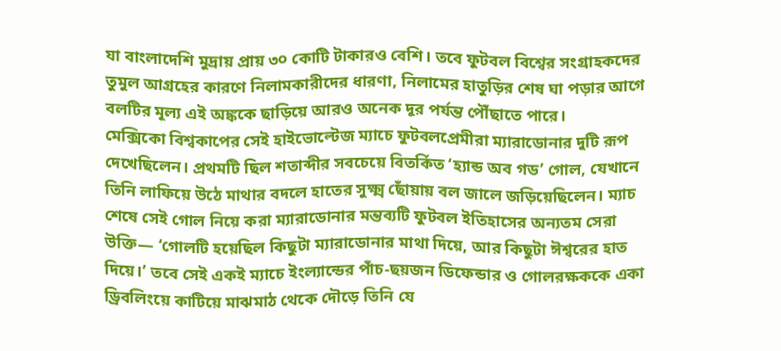যা বাংলাদেশি মুদ্রায় প্রায় ৩০ কোটি টাকারও বেশি। তবে ফুটবল বিশ্বের সংগ্রাহকদের তুমুল আগ্রহের কারণে নিলামকারীদের ধারণা, নিলামের হাতুড়ির শেষ ঘা পড়ার আগে বলটির মূল্য এই অঙ্ককে ছাড়িয়ে আরও অনেক দূর পর্যন্ত পৌঁছাতে পারে।
মেক্সিকো বিশ্বকাপের সেই হাইভোল্টেজ ম্যাচে ফুটবলপ্রেমীরা ম্যারাডোনার দুটি রূপ দেখেছিলেন। প্রথমটি ছিল শতাব্দীর সবচেয়ে বিতর্কিত ‘হ্যান্ড অব গড’ গোল, যেখানে তিনি লাফিয়ে উঠে মাথার বদলে হাতের সুক্ষ্ম ছোঁয়ায় বল জালে জড়িয়েছিলেন। ম্যাচ শেষে সেই গোল নিয়ে করা ম্যারাডোনার মন্তব্যটি ফুটবল ইতিহাসের অন্যতম সেরা উক্তি— ‘গোলটি হয়েছিল কিছুটা ম্যারাডোনার মাথা দিয়ে, আর কিছুটা ঈশ্বরের হাত দিয়ে।’ তবে সেই একই ম্যাচে ইংল্যান্ডের পাঁচ-ছয়জন ডিফেন্ডার ও গোলরক্ষককে একা ড্রিবলিংয়ে কাটিয়ে মাঝমাঠ থেকে দৌড়ে তিনি যে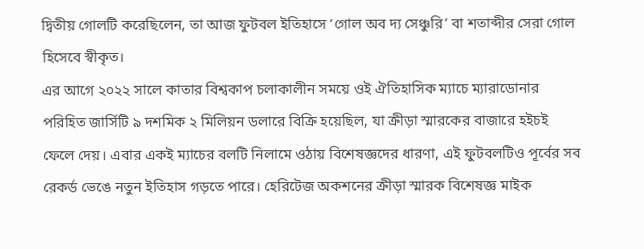দ্বিতীয় গোলটি করেছিলেন, তা আজ ফুটবল ইতিহাসে ‘গোল অব দ্য সেঞ্চুরি’ বা শতাব্দীর সেরা গোল হিসেবে স্বীকৃত।
এর আগে ২০২২ সালে কাতার বিশ্বকাপ চলাকালীন সময়ে ওই ঐতিহাসিক ম্যাচে ম্যারাডোনার পরিহিত জার্সিটি ৯ দশমিক ২ মিলিয়ন ডলারে বিক্রি হয়েছিল, যা ক্রীড়া স্মারকের বাজারে হইচই ফেলে দেয়। এবার একই ম্যাচের বলটি নিলামে ওঠায় বিশেষজ্ঞদের ধারণা, এই ফুটবলটিও পূর্বের সব রেকর্ড ভেঙে নতুন ইতিহাস গড়তে পারে। হেরিটেজ অকশনের ক্রীড়া স্মারক বিশেষজ্ঞ মাইক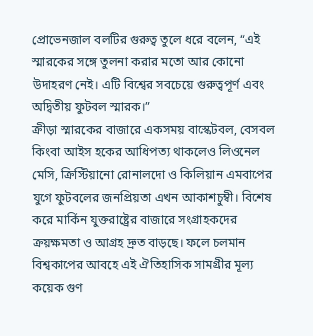প্রোভেনজাল বলটির গুরুত্ব তুলে ধরে বলেন, “এই স্মারকের সঙ্গে তুলনা করার মতো আর কোনো উদাহরণ নেই। এটি বিশ্বের সবচেয়ে গুরুত্বপূর্ণ এবং অদ্বিতীয় ফুটবল স্মারক।”
ক্রীড়া স্মারকের বাজারে একসময় বাস্কেটবল, বেসবল কিংবা আইস হকের আধিপত্য থাকলেও লিওনেল মেসি, ক্রিস্টিয়ানো রোনালদো ও কিলিয়ান এমবাপের যুগে ফুটবলের জনপ্রিয়তা এখন আকাশচুম্বী। বিশেষ করে মার্কিন যুক্তরাষ্ট্রের বাজারে সংগ্রাহকদের ক্রয়ক্ষমতা ও আগ্রহ দ্রুত বাড়ছে। ফলে চলমান বিশ্বকাপের আবহে এই ঐতিহাসিক সামগ্রীর মূল্য কয়েক গুণ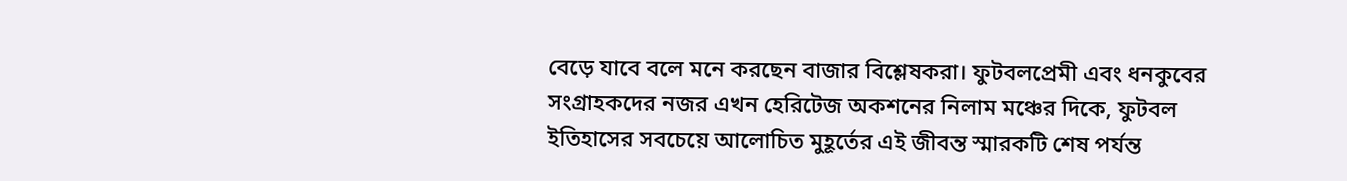বেড়ে যাবে বলে মনে করছেন বাজার বিশ্লেষকরা। ফুটবলপ্রেমী এবং ধনকুবের সংগ্রাহকদের নজর এখন হেরিটেজ অকশনের নিলাম মঞ্চের দিকে, ফুটবল ইতিহাসের সবচেয়ে আলোচিত মুহূর্তের এই জীবন্ত স্মারকটি শেষ পর্যন্ত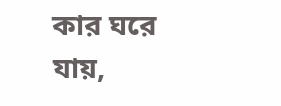কার ঘরে যায়,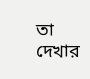তা দেখার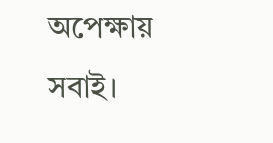অপেক্ষায় সবাই।